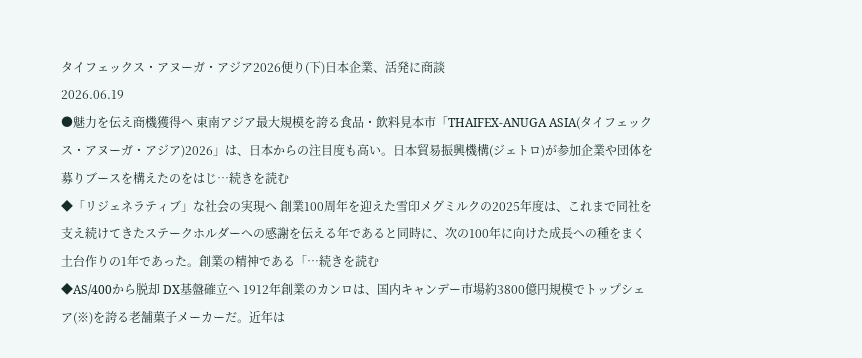タイフェックス・アヌーガ・アジア2026便り(下)日本企業、活発に商談
2026.06.19
●魅力を伝え商機獲得へ 東南アジア最大規模を誇る食品・飲料見本市「THAIFEX-ANUGA ASIA(タイフェックス・アヌーガ・アジア)2026」は、日本からの注目度も高い。日本貿易振興機構(ジェトロ)が参加企業や団体を募りブースを構えたのをはじ…続きを読む
◆「リジェネラティブ」な社会の実現へ 創業100周年を迎えた雪印メグミルクの2025年度は、これまで同社を支え続けてきたステークホルダーへの感謝を伝える年であると同時に、次の100年に向けた成長への種をまく土台作りの1年であった。創業の精神である「…続きを読む
◆AS/400から脱却 DX基盤確立へ 1912年創業のカンロは、国内キャンデー市場約3800億円規模でトップシェア(※)を誇る老舗菓子メーカーだ。近年は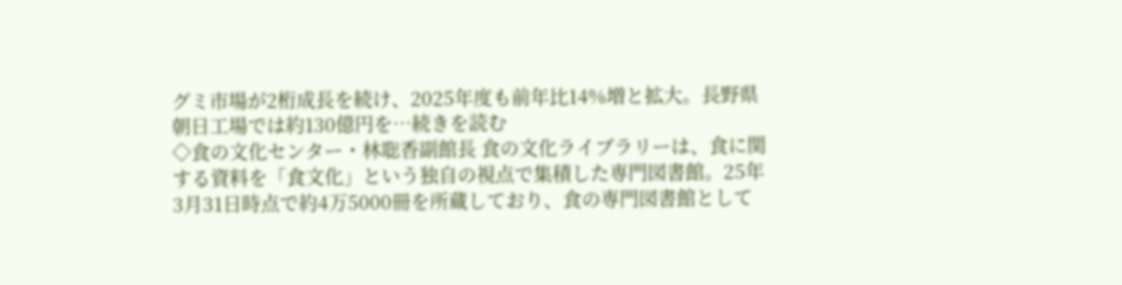グミ市場が2桁成長を続け、2025年度も前年比14%増と拡大。長野県朝日工場では約130億円を…続きを読む
◇食の文化センター・林聡香副館長 食の文化ライブラリーは、食に関する資料を「食文化」という独自の視点で集積した専門図書館。25年3月31日時点で約4万5000冊を所蔵しており、食の専門図書館として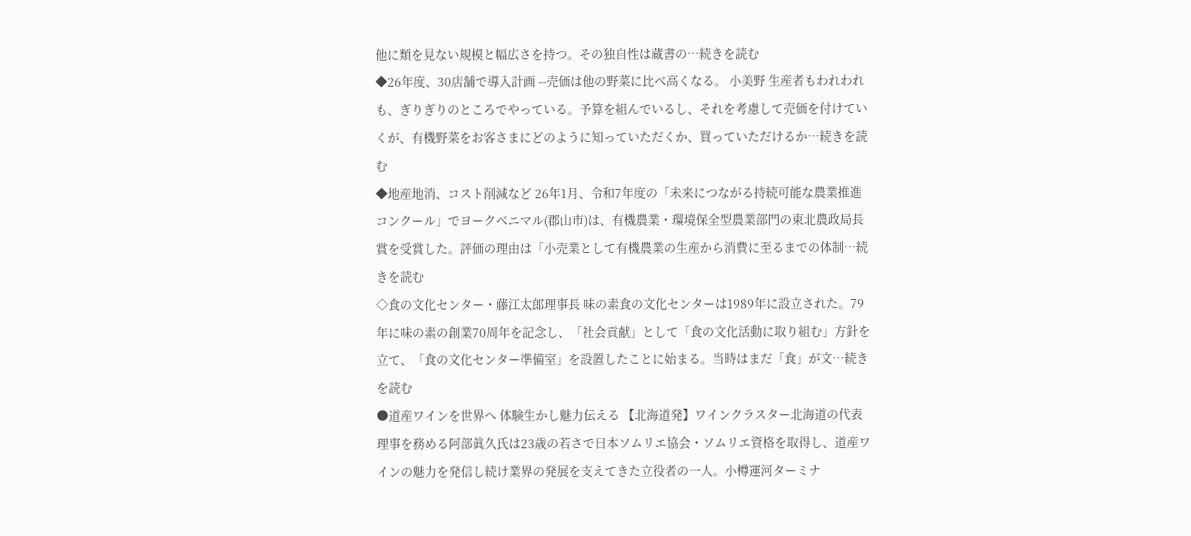他に類を見ない規模と幅広さを持つ。その独自性は蔵書の…続きを読む
◆26年度、30店舗で導入計画 --売価は他の野菜に比べ高くなる。 小美野 生産者もわれわれも、ぎりぎりのところでやっている。予算を組んでいるし、それを考慮して売価を付けていくが、有機野菜をお客さまにどのように知っていただくか、買っていただけるか…続きを読む
◆地産地消、コスト削減など 26年1月、令和7年度の「未来につながる持続可能な農業推進コンクール」でヨークベニマル(郡山市)は、有機農業・環境保全型農業部門の東北農政局長賞を受賞した。評価の理由は「小売業として有機農業の生産から消費に至るまでの体制…続きを読む
◇食の文化センター・藤江太郎理事長 味の素食の文化センターは1989年に設立された。79年に味の素の創業70周年を記念し、「社会貢献」として「食の文化活動に取り組む」方針を立て、「食の文化センター準備室」を設置したことに始まる。当時はまだ「食」が文…続きを読む
●道産ワインを世界へ 体験生かし魅力伝える 【北海道発】ワインクラスター北海道の代表理事を務める阿部眞久氏は23歳の若さで日本ソムリエ協会・ソムリエ資格を取得し、道産ワインの魅力を発信し続け業界の発展を支えてきた立役者の一人。小樽運河ターミナ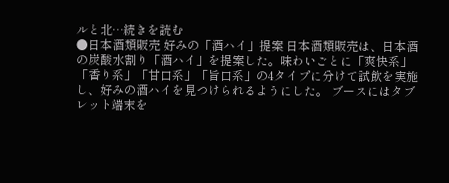ルと北…続きを読む
●日本酒類販売 好みの「酒ハイ」提案 日本酒類販売は、日本酒の炭酸水割り「酒ハイ」を提案した。味わいごとに「爽快系」「香り系」「甘口系」「旨口系」の4タイプに分けて試飲を実施し、好みの酒ハイを見つけられるようにした。 ブースにはタブレット端末を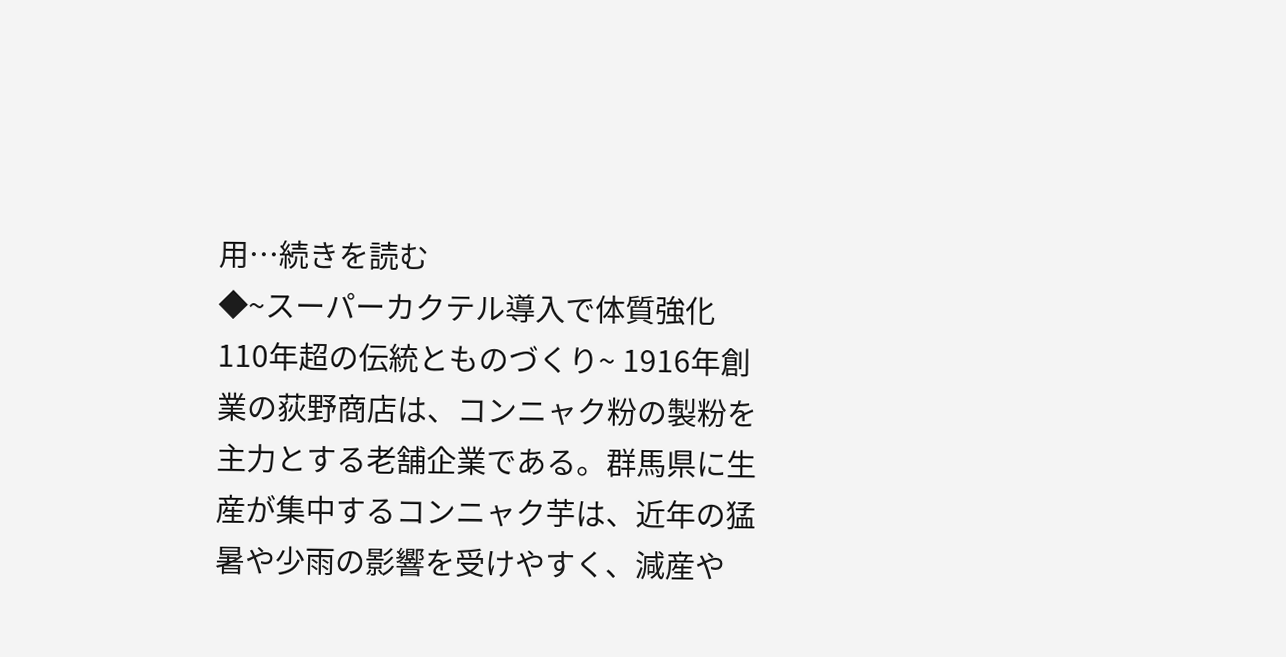用…続きを読む
◆~スーパーカクテル導入で体質強化 110年超の伝統とものづくり~ 1916年創業の荻野商店は、コンニャク粉の製粉を主力とする老舗企業である。群馬県に生産が集中するコンニャク芋は、近年の猛暑や少雨の影響を受けやすく、減産や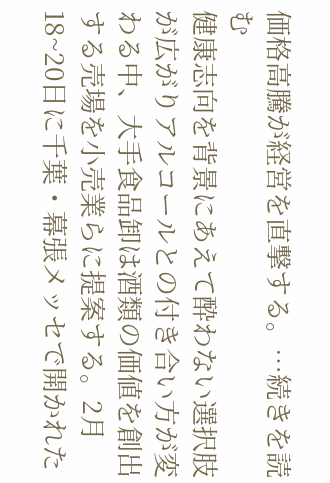価格高騰が経営を直撃する。…続きを読む
健康志向を背景にあえて酔わない選択肢が広がりアルコールとの付き合い方が変わる中、大手食品卸は酒類の価値を創出する売場を小売業らに提案する。2月18~20日に千葉・幕張メッセで開かれた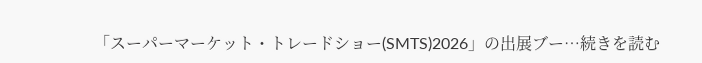「スーパーマーケット・トレードショー(SMTS)2026」の出展ブー…続きを読む